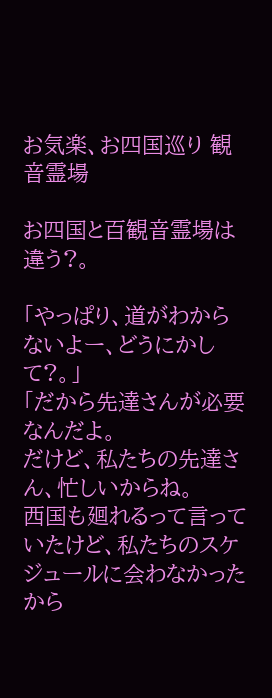お気楽、お四国巡り 観音霊場

お四国と百観音霊場は違う?。

「やっぱり、道がわからないよー、どうにかして?。」
「だから先達さんが必要なんだよ。
だけど、私たちの先達さん、忙しいからね。
西国も廻れるって言っていたけど、私たちのスケジュールに会わなかったから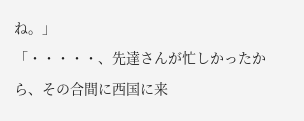ね。」
「・・・・・、先達さんが忙しかったから、その合間に西国に来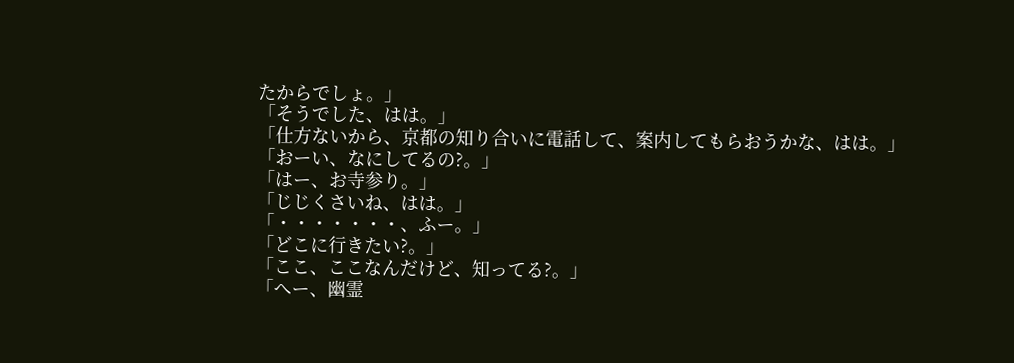たからでしょ。」
「そうでした、はは。」
「仕方ないから、京都の知り合いに電話して、案内してもらおうかな、はは。」
「おーい、なにしてるの?。」
「はー、お寺参り。」
「じじくさいね、はは。」
「・・・・・・・、ふー。」
「どこに行きたい?。」
「ここ、ここなんだけど、知ってる?。」
「へー、幽霊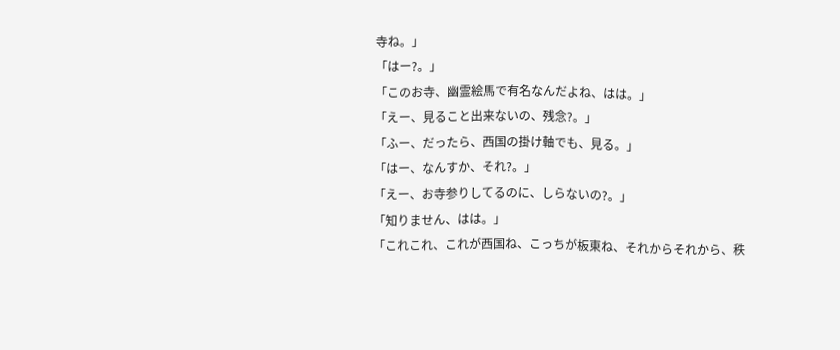寺ね。」
「はー?。」
「このお寺、幽霊絵馬で有名なんだよね、はは。」
「えー、見ること出来ないの、残念?。」
「ふー、だったら、西国の掛け軸でも、見る。」
「はー、なんすか、それ?。」
「えー、お寺参りしてるのに、しらないの?。」
「知りません、はは。」
「これこれ、これが西国ね、こっちが板東ね、それからそれから、秩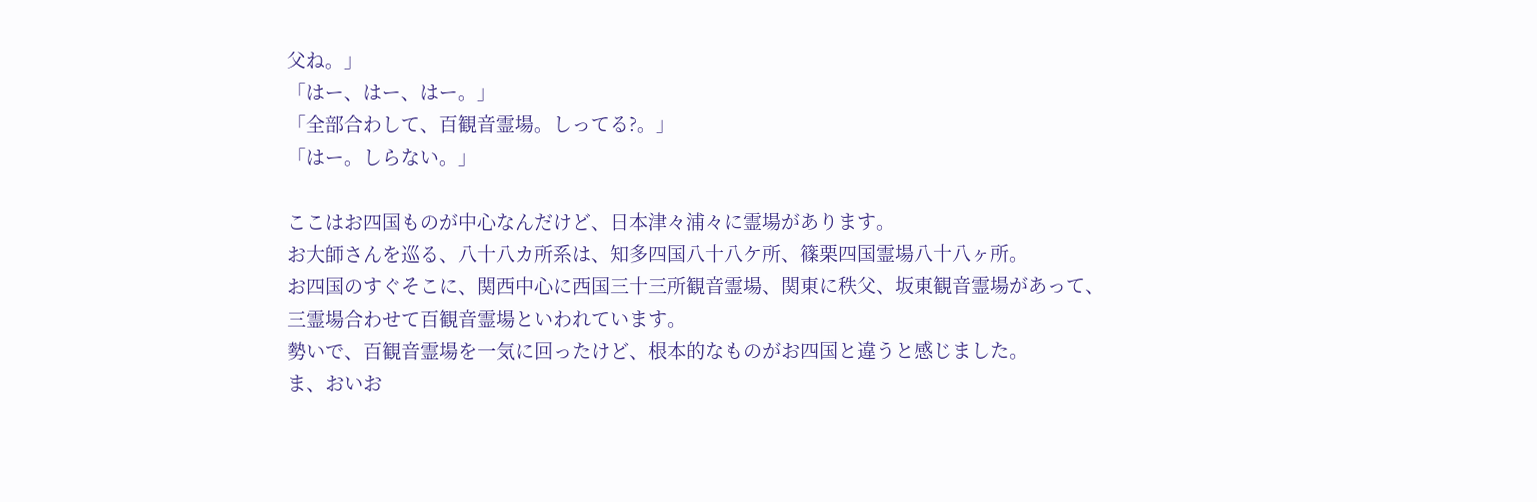父ね。」
「はー、はー、はー。」
「全部合わして、百観音霊場。しってる?。」
「はー。しらない。」

ここはお四国ものが中心なんだけど、日本津々浦々に霊場があります。
お大師さんを巡る、八十八カ所系は、知多四国八十八ケ所、篠栗四国霊場八十八ヶ所。
お四国のすぐそこに、関西中心に西国三十三所観音霊場、関東に秩父、坂東観音霊場があって、
三霊場合わせて百観音霊場といわれています。
勢いで、百観音霊場を一気に回ったけど、根本的なものがお四国と違うと感じました。
ま、おいお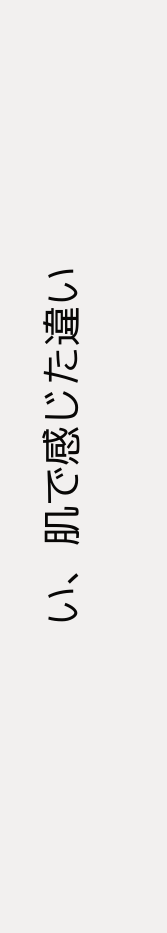い、肌で感じた違い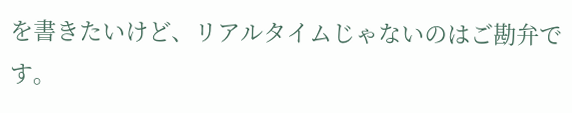を書きたいけど、リアルタイムじゃないのはご勘弁です。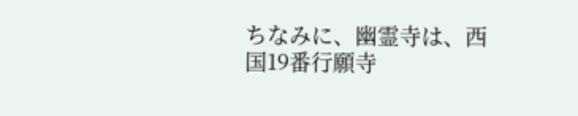ちなみに、幽霊寺は、西国19番行願寺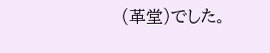(革堂)でした。